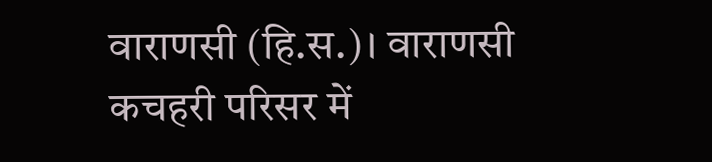वाराणसी (हि.स.)। वाराणसी कचहरी परिसर में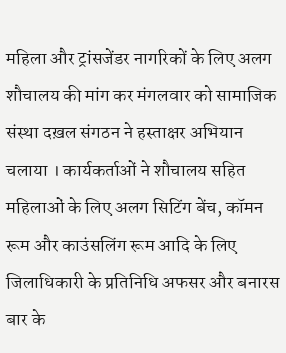महिला और ट्रांसजेंडर नागरिकों के लिए अलग शौचालय की मांग कर मंगलवार को सामाजिक संस्था दख़ल संगठन ने हस्ताक्षर अभियान चलाया । कार्यकर्ताओं ने शौचालय सहित महिलाओं के लिए अलग सिटिंग बेंच, कॉमन रूम और काउंसलिंग रूम आदि के लिए जिलाधिकारी के प्रतिनिधि अफसर और बनारस बार के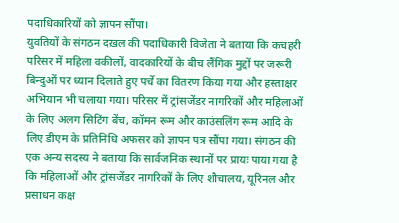पदाधिकारियों को ज्ञापन सौंपा।
युवतियों के संगठन दख़ल की पदाधिकारी विजेता ने बताया कि कचहरी परिसर में महिला वकीलों, वादकारियों के बीच लैंगिक मुद्दों पर जरूरी बिन्दुओं पर ध्यान दिलाते हुए पर्चे का वितरण किया गया और हस्ताक्षर अभियान भी चलाया गया। परिसर में ट्रांसजेंडर नागरिकों और महिलाओं के लिए अलग सिटिंग बेंच, कॉमन रूम और काउंसलिंग रूम आदि के लिए डीएम के प्रतिनिधि अफसर को ज्ञापन पत्र सौंपा गया। संगठन की एक अन्य सदस्य ने बताया कि सार्वजनिक स्थानों पर प्रायः पाया गया है कि महिलाओं और ट्रांसजेंडर नागरिकों के लिए शौचालय, यूरिनल और प्रसाधन कक्ष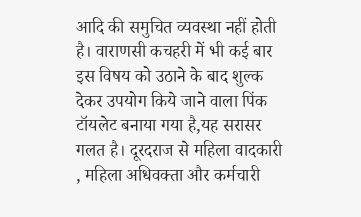आदि की समुचित व्यवस्था नहीं होती है। वाराणसी कचहरी में भी कई बार इस विषय को उठाने के बाद शुल्क देकर उपयोग किये जाने वाला पिंक टॉयलेट बनाया गया है,यह सरासर गलत है। दूरदराज से महिला वादकारी , महिला अधिवक्ता और कर्मचारी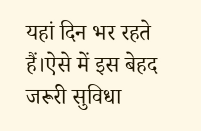यहां दिन भर रहते हैं।ऐसे में इस बेहद जरूरी सुविधा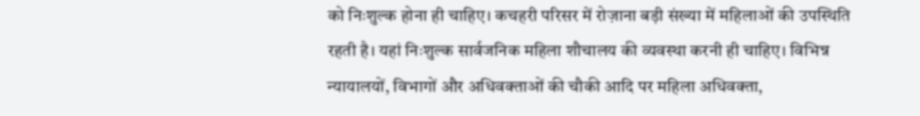को निःशुल्क होना ही चाहिए। कचहरी परिसर में रोज़ाना बड़ी संख्या में महिलाओं की उपस्थिति रहती है। यहां निःशुल्क सार्वजनिक महिला शौचालय की व्यवस्था करनी ही चाहिए। विभिन्न न्यायालयों, विभागों और अधिवक्ताओं की चौकी आदि पर महिला अधिवक्ता,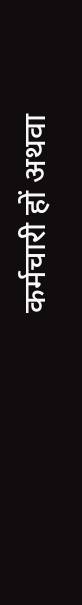कर्मचारी हों अथवा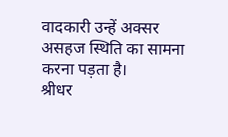वादकारी उन्हें अक्सर असहज स्थिति का सामना करना पड़ता है।
श्रीधर